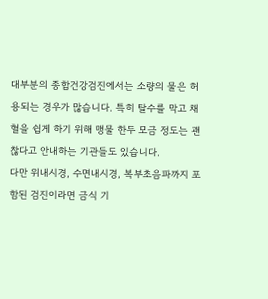대부분의 종합건강검진에서는 소량의 물은 허용되는 경우가 많습니다. 특히 탈수를 막고 채혈을 쉽게 하기 위해 맹물 한두 모금 정도는 괜찮다고 안내하는 기관들도 있습니다.
다만 위내시경, 수면내시경, 복부초음파까지 포함된 검진이라면 금식 기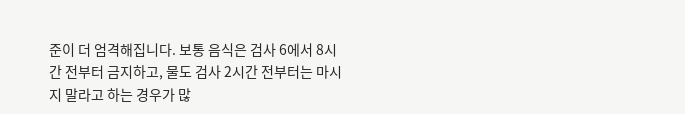준이 더 엄격해집니다. 보통 음식은 검사 6에서 8시간 전부터 금지하고, 물도 검사 2시간 전부터는 마시지 말라고 하는 경우가 많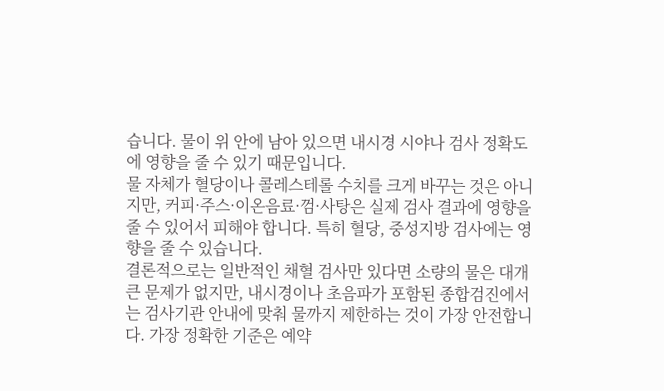습니다. 물이 위 안에 남아 있으면 내시경 시야나 검사 정확도에 영향을 줄 수 있기 때문입니다.
물 자체가 혈당이나 콜레스테롤 수치를 크게 바꾸는 것은 아니지만, 커피·주스·이온음료·껌·사탕은 실제 검사 결과에 영향을 줄 수 있어서 피해야 합니다. 특히 혈당, 중성지방 검사에는 영향을 줄 수 있습니다.
결론적으로는 일반적인 채혈 검사만 있다면 소량의 물은 대개 큰 문제가 없지만, 내시경이나 초음파가 포함된 종합검진에서는 검사기관 안내에 맞춰 물까지 제한하는 것이 가장 안전합니다. 가장 정확한 기준은 예약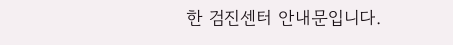한 검진센터 안내문입니다.